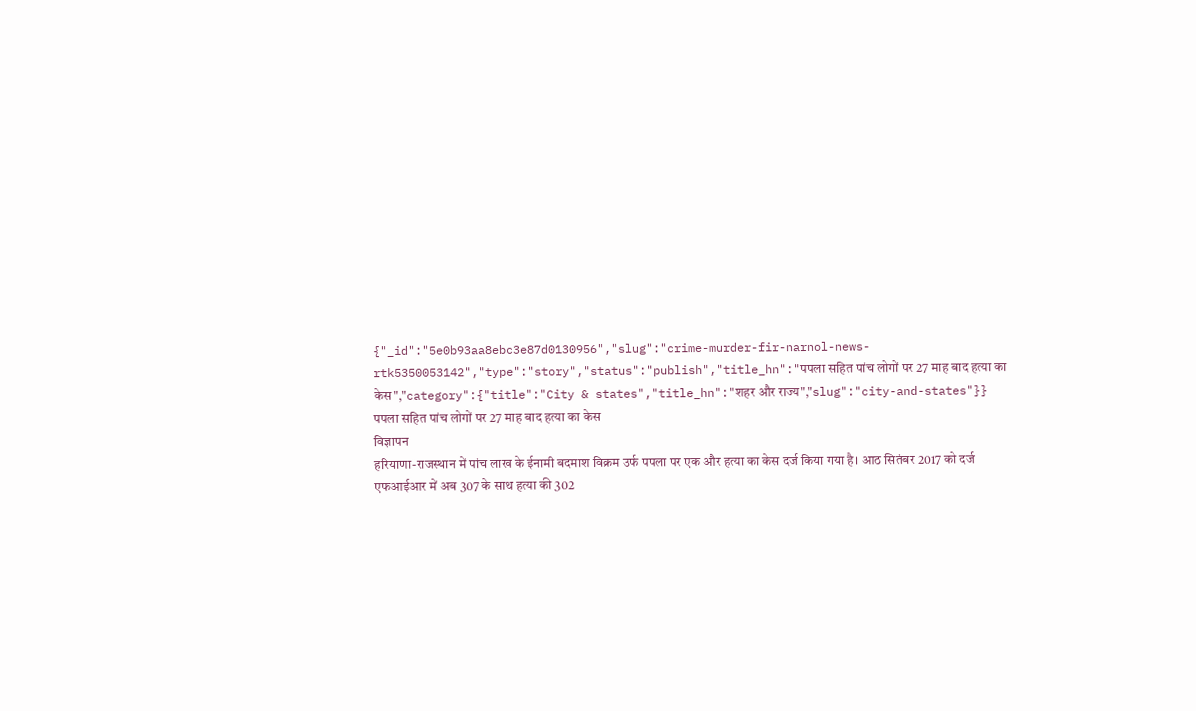{"_id":"5e0b93aa8ebc3e87d0130956","slug":"crime-murder-fir-narnol-news-rtk5350053142","type":"story","status":"publish","title_hn":"पपला सहित पांच लोगों पर 27 माह बाद हत्या का केस","category":{"title":"City & states","title_hn":"शहर और राज्य","slug":"city-and-states"}}
पपला सहित पांच लोगों पर 27 माह बाद हत्या का केस
विज्ञापन
हरियाणा-राजस्थान में पांच लाख के ईनामी बदमाश विक्रम उर्फ पपला पर एक और हत्या का केस दर्ज किया गया है। आठ सितंबर 2017 को दर्ज एफआईआर में अब 307 के साथ हत्या की 302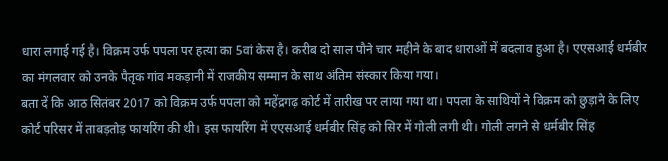धारा लगाई गई है। विक्रम उर्फ पपला पर हत्या का 5वां केस है। करीब दो साल पौने चार महीने के बाद धाराओं में बदलाव हुआ है। एएसआई धर्मबीर का मंगलवार को उनके पैतृक गांव मकड़ानी में राजकीय सम्मान के साथ अंतिम संस्कार किया गया।
बता दें कि आठ सितंबर 2017 को विक्रम उर्फ पपला को महेंद्रगढ़ कोर्ट में तारीख पर लाया गया था। पपला के साथियों ने विक्रम को छुड़ाने के लिए कोर्ट परिसर में ताबड़तोड़ फायरिंग की थी। इस फायरिंग में एएसआई धर्मबीर सिंह को सिर में गोली लगी थी। गोली लगने से धर्मबीर सिंह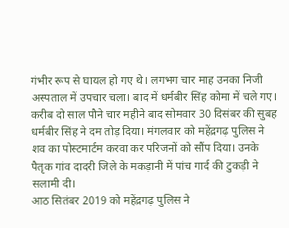गंभीर रूप से घायल हो गए थे। लगभग चार माह उनका निजी अस्पताल में उपचार चला। बाद में धर्मबीर सिंह कोमा में चले गए। करीब दो साल पौने चार महीने बाद सोमवार 30 दिसंबर की सुबह धर्मबीर सिंह ने दम तोड़ दिया। मंगलवार को महेंद्रगढ़ पुलिस ने शव का पोस्टमार्टम करवा कर परिजनों को सौंप दिया। उनके पैतृक गांव दादरी जिले के मकड़ानी में पांच गार्द की टुकड़ी ने सलामी दी।
आठ सितंबर 2019 को महेंद्रगढ़ पुलिस ने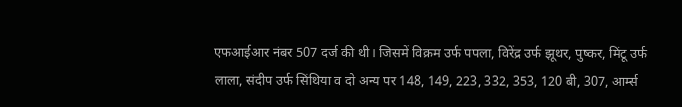एफआईआर नंबर 507 दर्ज की थी। जिसमें विक्रम उर्फ पपला, विरेंद्र उर्फ झूथर, पुष्कर, मिंटू उर्फ लाला, संदीप उर्फ सिंथिया व दो अन्य पर 148, 149, 223, 332, 353, 120 बी, 307, आर्म्स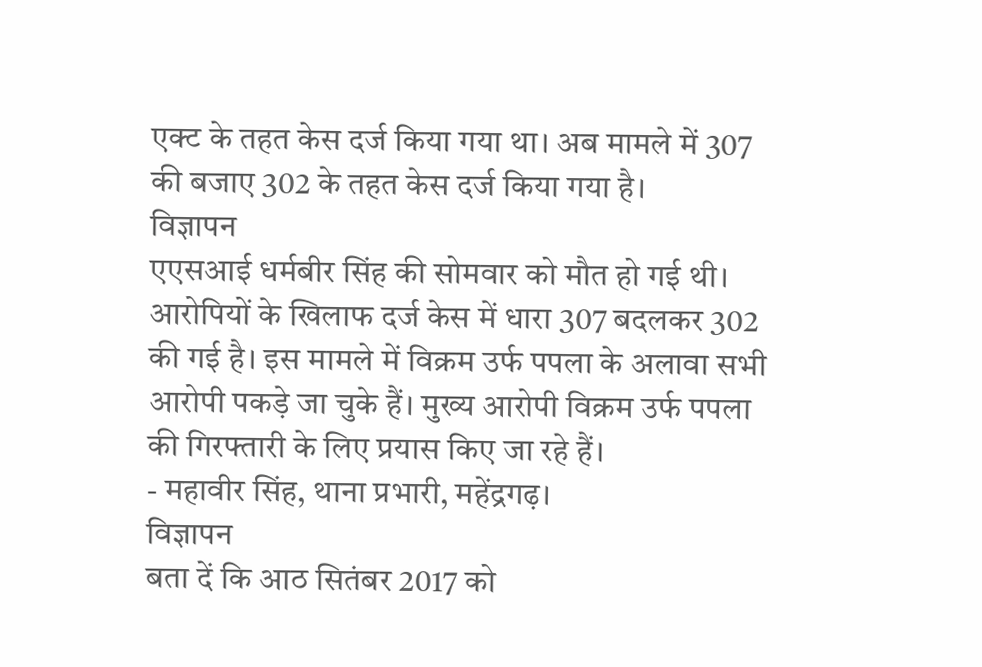एक्ट के तहत केस दर्ज किया गया था। अब मामले में 307 की बजाए 302 के तहत केस दर्ज किया गया है।
विज्ञापन
एएसआई धर्मबीर सिंह की सोमवार को मौत हो गई थी। आरोपियों के खिलाफ दर्ज केस में धारा 307 बदलकर 302 की गई है। इस मामले में विक्रम उर्फ पपला के अलावा सभी आरोपी पकड़े जा चुके हैं। मुख्य आरोपी विक्रम उर्फ पपला की गिरफ्तारी के लिए प्रयास किए जा रहे हैं।
- महावीर सिंह, थाना प्रभारी, महेंद्रगढ़।
विज्ञापन
बता दें कि आठ सितंबर 2017 को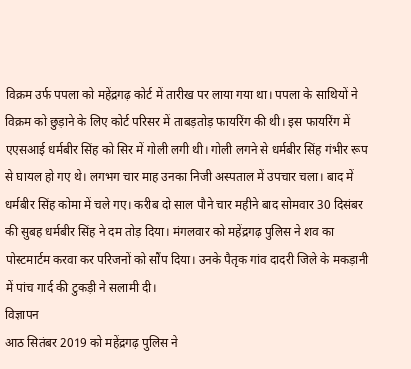विक्रम उर्फ पपला को महेंद्रगढ़ कोर्ट में तारीख पर लाया गया था। पपला के साथियों ने विक्रम को छुड़ाने के लिए कोर्ट परिसर में ताबड़तोड़ फायरिंग की थी। इस फायरिंग में एएसआई धर्मबीर सिंह को सिर में गोली लगी थी। गोली लगने से धर्मबीर सिंह गंभीर रूप से घायल हो गए थे। लगभग चार माह उनका निजी अस्पताल में उपचार चला। बाद में धर्मबीर सिंह कोमा में चले गए। करीब दो साल पौने चार महीने बाद सोमवार 30 दिसंबर की सुबह धर्मबीर सिंह ने दम तोड़ दिया। मंगलवार को महेंद्रगढ़ पुलिस ने शव का पोस्टमार्टम करवा कर परिजनों को सौंप दिया। उनके पैतृक गांव दादरी जिले के मकड़ानी में पांच गार्द की टुकड़ी ने सलामी दी।
विज्ञापन
आठ सितंबर 2019 को महेंद्रगढ़ पुलिस ने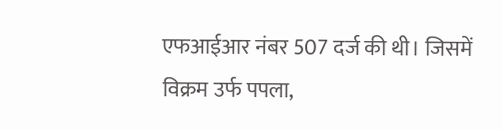एफआईआर नंबर 507 दर्ज की थी। जिसमें विक्रम उर्फ पपला,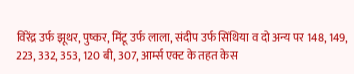विरेंद्र उर्फ झूथर, पुष्कर, मिंटू उर्फ लाला, संदीप उर्फ सिंथिया व दो अन्य पर 148, 149, 223, 332, 353, 120 बी, 307, आर्म्स एक्ट के तहत केस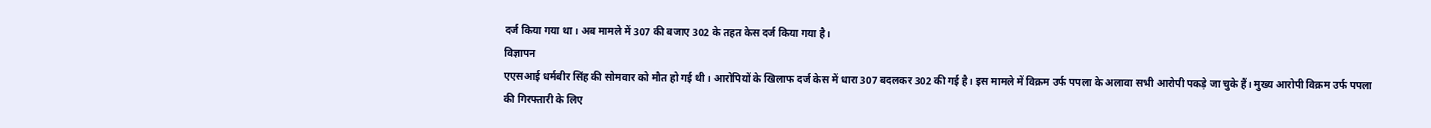दर्ज किया गया था। अब मामले में 307 की बजाए 302 के तहत केस दर्ज किया गया है।
विज्ञापन
एएसआई धर्मबीर सिंह की सोमवार को मौत हो गई थी। आरोपियों के खिलाफ दर्ज केस में धारा 307 बदलकर 302 की गई है। इस मामले में विक्रम उर्फ पपला के अलावा सभी आरोपी पकड़े जा चुके हैं। मुख्य आरोपी विक्रम उर्फ पपला की गिरफ्तारी के लिए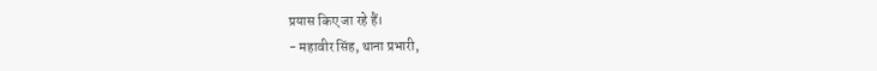प्रयास किए जा रहे हैं।
- महावीर सिंह, थाना प्रभारी,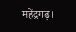महेंद्रगढ़।